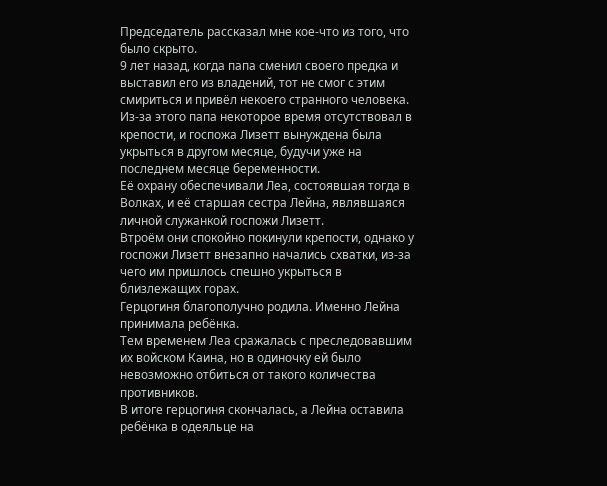Председатель рассказал мне кое-что из того, что было скрыто.
9 лет назад, когда папа сменил своего предка и выставил его из владений, тот не смог с этим смириться и привёл некоего странного человека.
Из-за этого папа некоторое время отсутствовал в крепости, и госпожа Лизетт вынуждена была укрыться в другом месяце, будучи уже на последнем месяце беременности.
Её охрану обеспечивали Леа, состоявшая тогда в Волках, и её старшая сестра Лейна, являвшаяся личной служанкой госпожи Лизетт.
Втроём они спокойно покинули крепости, однако у госпожи Лизетт внезапно начались схватки, из-за чего им пришлось спешно укрыться в близлежащих горах.
Герцогиня благополучно родила. Именно Лейна принимала ребёнка.
Тем временем Леа сражалась с преследовавшим их войском Каина, но в одиночку ей было невозможно отбиться от такого количества противников.
В итоге герцогиня скончалась, а Лейна оставила ребёнка в одеяльце на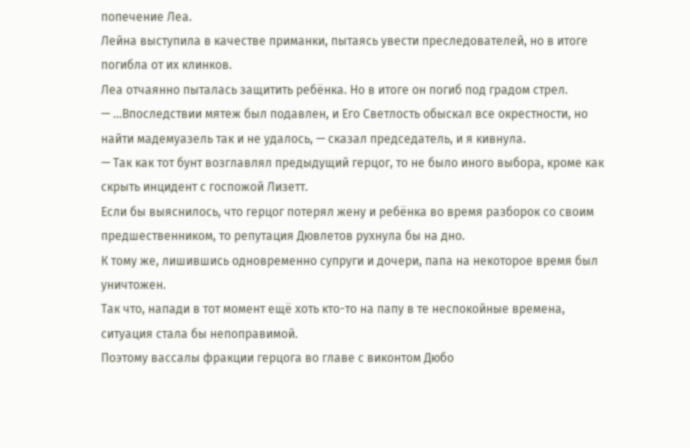попечение Леа.
Лейна выступила в качестве приманки, пытаясь увести преследователей, но в итоге погибла от их клинков.
Леа отчаянно пыталась защитить ребёнка. Но в итоге он погиб под градом стрел.
— ...Впоследствии мятеж был подавлен, и Его Светлость обыскал все окрестности, но найти мадемуазель так и не удалось, — сказал председатель, и я кивнула.
— Так как тот бунт возглавлял предыдущий герцог, то не было иного выбора, кроме как скрыть инцидент с госпожой Лизетт.
Если бы выяснилось, что герцог потерял жену и ребёнка во время разборок со своим предшественником, то репутация Дювлетов рухнула бы на дно.
К тому же, лишившись одновременно супруги и дочери, папа на некоторое время был уничтожен.
Так что, напади в тот момент ещё хоть кто-то на папу в те неспокойные времена, ситуация стала бы непоправимой.
Поэтому вассалы фракции герцога во главе с виконтом Дюбо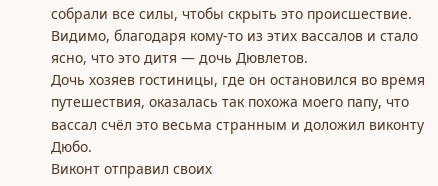собрали все силы, чтобы скрыть это происшествие.
Видимо, благодаря кому-то из этих вассалов и стало ясно, что это дитя — дочь Дювлетов.
Дочь хозяев гостиницы, где он остановился во время путешествия, оказалась так похожа моего папу, что вассал счёл это весьма странным и доложил виконту Дюбо.
Виконт отправил своих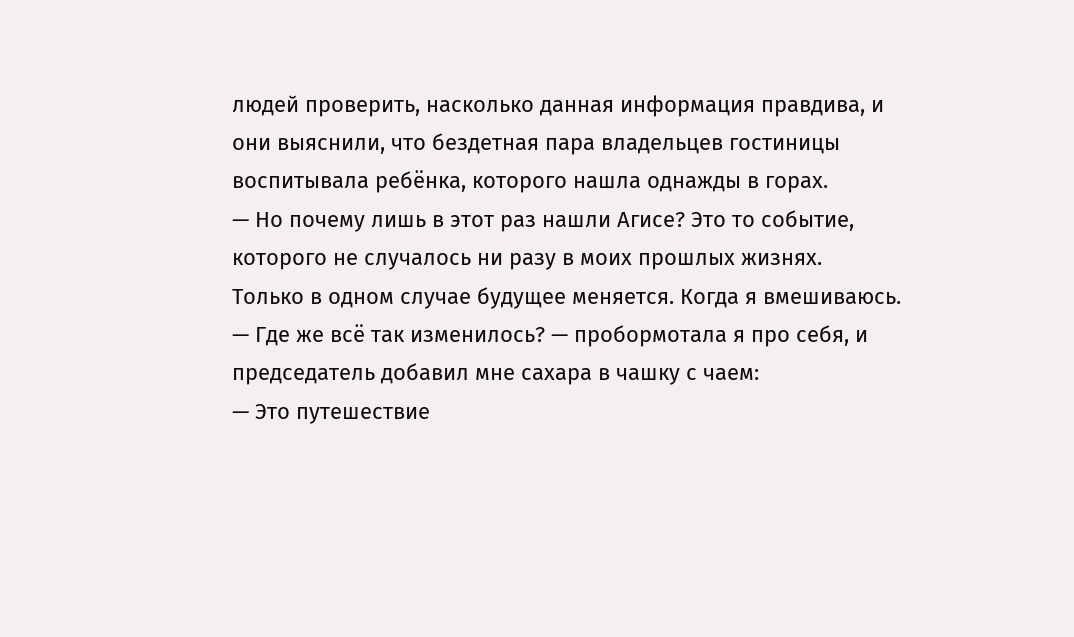людей проверить, насколько данная информация правдива, и они выяснили, что бездетная пара владельцев гостиницы воспитывала ребёнка, которого нашла однажды в горах.
— Но почему лишь в этот раз нашли Агисе? Это то событие, которого не случалось ни разу в моих прошлых жизнях.
Только в одном случае будущее меняется. Когда я вмешиваюсь.
— Где же всё так изменилось? — пробормотала я про себя, и председатель добавил мне сахара в чашку с чаем:
— Это путешествие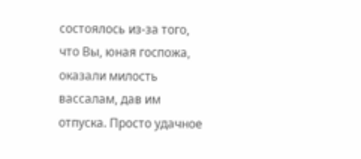состоялось из-за того, что Вы, юная госпожа, оказали милость вассалам, дав им отпуска. Просто удачное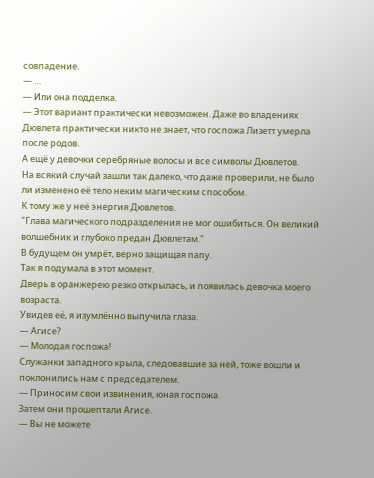совпадение.
— …
— Или она подделка.
— Этот вариант практически невозможен. Даже во владениях Дювлета практически никто не знает, что госпожа Лизетт умерла после родов.
А ещё у девочки серебряные волосы и все символы Дювлетов.
На всякий случай зашли так далеко, что даже проверили, не было ли изменено её тело неким магическим способом.
К тому же у неё энергия Дювлетов.
"Глава магического подразделения не мог ошибиться. Он великий волшебник и глубоко предан Дювлетам."
В будущем он умрёт, верно защищая папу.
Так я подумала в этот момент.
Дверь в оранжерею резко открылась, и появилась девочка моего возраста.
Увидев её, я изумлённо выпучила глаза.
— Агисе?
— Молодая госпожа!
Служанки западного крыла, следовавшие за ней, тоже вошли и поклонились нам с председателем.
— Приносим свои извинения, юная госпожа.
Затем они прошептали Агисе.
— Вы не можете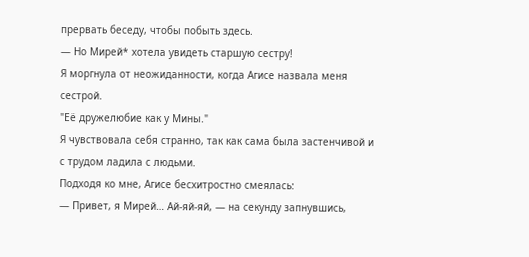прервать беседу, чтобы побыть здесь.
— Но Мирей* хотела увидеть старшую сестру!
Я моргнула от неожиданности, когда Агисе назвала меня сестрой.
"Её дружелюбие как у Мины."
Я чувствовала себя странно, так как сама была застенчивой и с трудом ладила с людьми.
Подходя ко мне, Агисе бесхитростно смеялась:
— Привет, я Мирей… Ай-яй-яй, — на секунду запнувшись,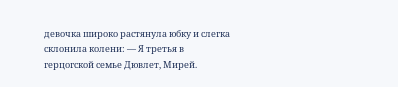девочка широко растянула юбку и слегка склонила колени: — Я третья в герцогской семье Дювлет, Мирей.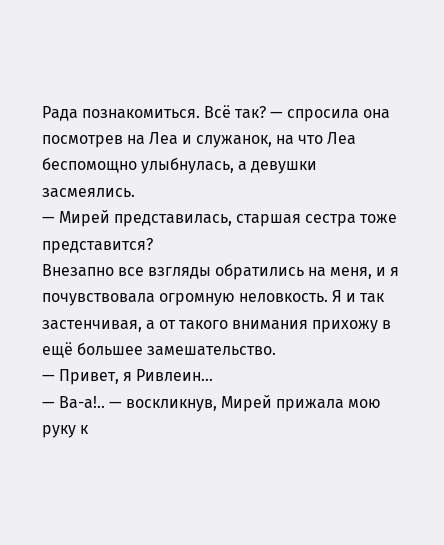Рада познакомиться. Всё так? — спросила она посмотрев на Леа и служанок, на что Леа беспомощно улыбнулась, а девушки засмеялись.
— Мирей представилась, старшая сестра тоже представится?
Внезапно все взгляды обратились на меня, и я почувствовала огромную неловкость. Я и так застенчивая, а от такого внимания прихожу в ещё большее замешательство.
— Привет, я Ривлеин…
— Ва-а!.. — воскликнув, Мирей прижала мою руку к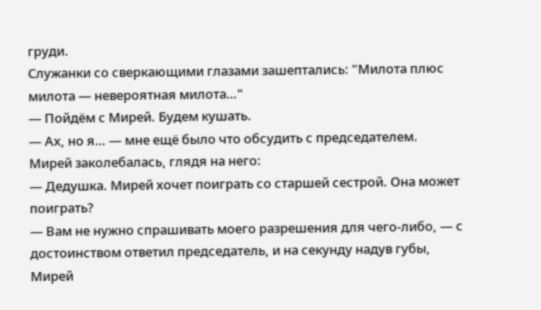груди.
Служанки со сверкающими глазами зашептались: "Милота плюс милота — невероятная милота…"
— Пойдём с Мирей. Будем кушать.
— Ах, но я… — мне ещё было что обсудить с председателем.
Мирей заколебалась, глядя на него:
— Дедушка. Мирей хочет поиграть со старшей сестрой. Она может поиграть?
— Вам не нужно спрашивать моего разрешения для чего-либо, — с достоинством ответил председатель, и на секунду надув губы, Мирей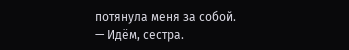потянула меня за собой.
— Идём, сестра.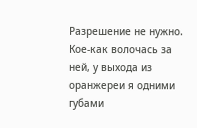Разрешение не нужно.
Кое-как волочась за ней, у выхода из оранжереи я одними губами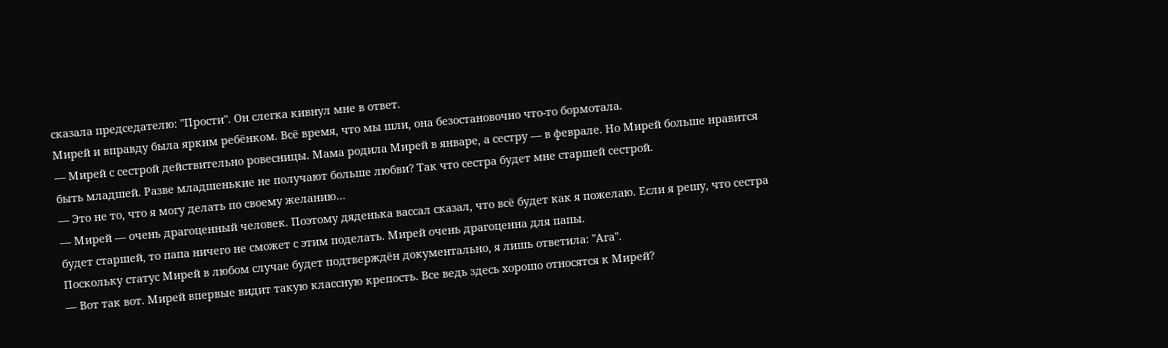сказала председателю: "Прости". Он слегка кивнул мне в ответ.
Мирей и вправду была ярким ребёнком. Всё время, что мы шли, она безостановочно что-то бормотала.
— Мирей с сестрой действительно ровесницы. Мама родила Мирей в январе, а сестру — в феврале. Но Мирей больше нравится быть младшей. Разве младшенькие не получают больше любви? Так что сестра будет мне старшей сестрой.
— Это не то, что я могу делать по своему желанию…
— Мирей — очень драгоценный человек. Поэтому дяденька вассал сказал, что всё будет как я пожелаю. Если я решу, что сестра будет старшей, то папа ничего не сможет с этим поделать. Мирей очень драгоценна для папы.
Поскольку статус Мирей в любом случае будет подтверждён документально, я лишь ответила: "Ага".
— Вот так вот. Мирей впервые видит такую классную крепость. Все ведь здесь хорошо относятся к Мирей?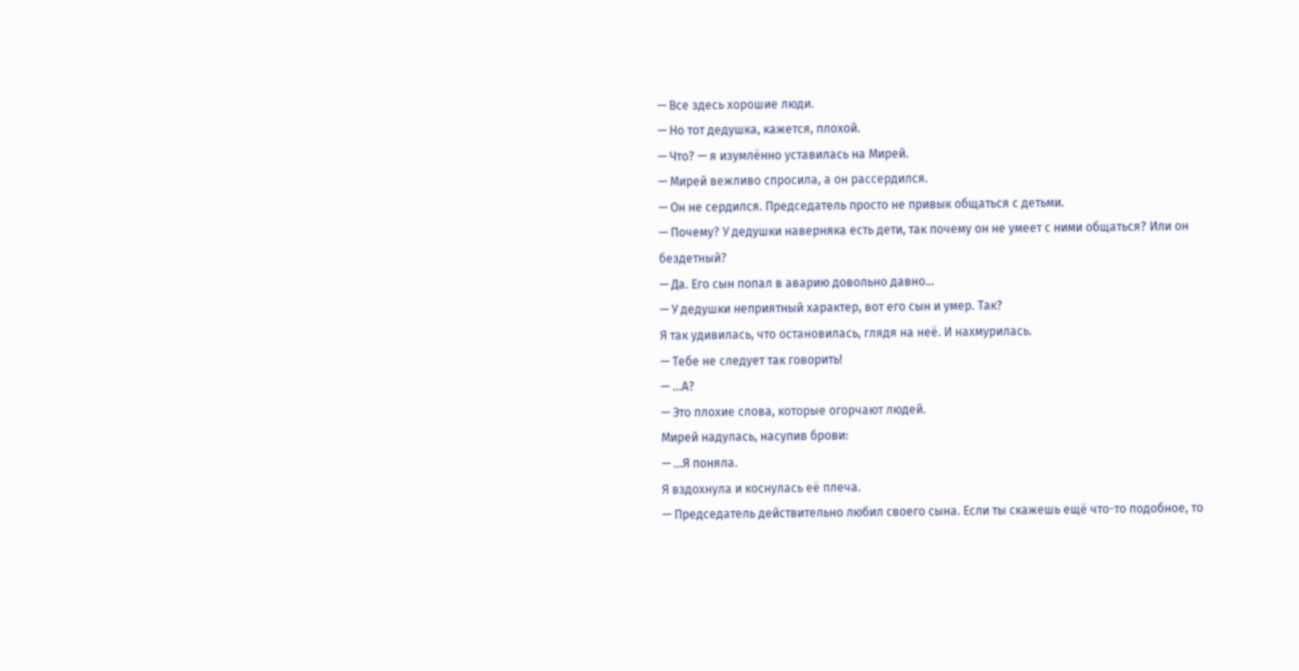— Все здесь хорошие люди.
— Но тот дедушка, кажется, плохой.
— Что? — я изумлённо уставилась на Мирей.
— Мирей вежливо спросила, а он рассердился.
— Он не сердился. Председатель просто не привык общаться с детьми.
— Почему? У дедушки наверняка есть дети, так почему он не умеет с ними общаться? Или он бездетный?
— Да. Его сын попал в аварию довольно давно…
— У дедушки неприятный характер, вот его сын и умер. Так?
Я так удивилась, что остановилась, глядя на неё. И нахмурилась.
— Тебе не следует так говорить!
— …А?
— Это плохие слова, которые огорчают людей.
Мирей надулась, насупив брови:
— …Я поняла.
Я вздохнула и коснулась её плеча.
— Председатель действительно любил своего сына. Если ты скажешь ещё что-то подобное, то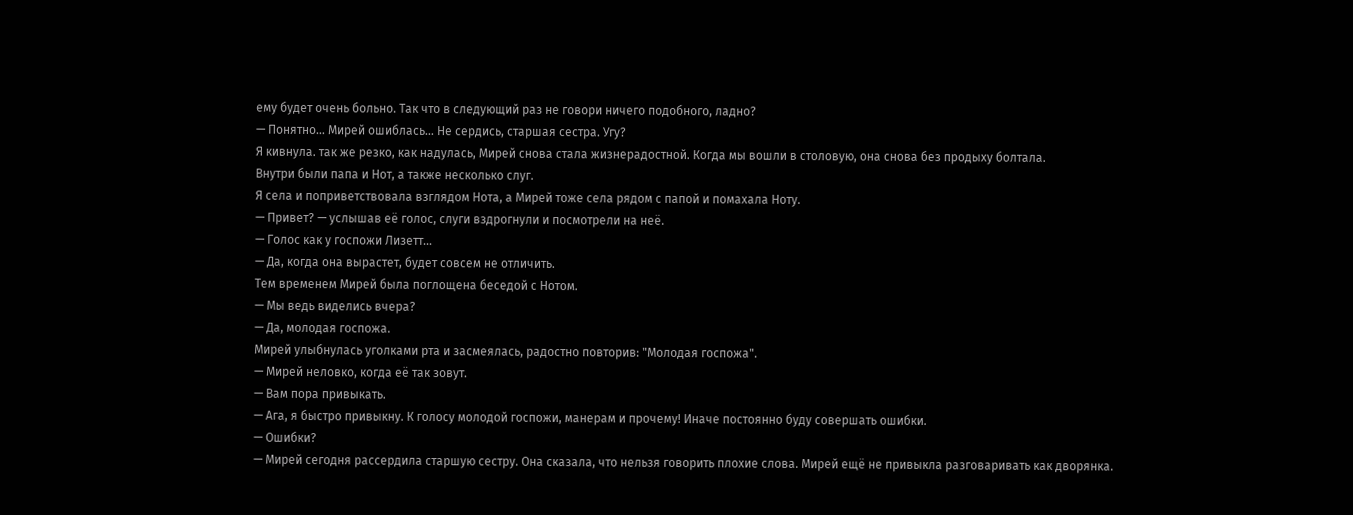ему будет очень больно. Так что в следующий раз не говори ничего подобного, ладно?
— Понятно… Мирей ошиблась… Не сердись, старшая сестра. Угу?
Я кивнула. так же резко, как надулась, Мирей снова стала жизнерадостной. Когда мы вошли в столовую, она снова без продыху болтала.
Внутри были папа и Нот, а также несколько слуг.
Я села и поприветствовала взглядом Нота, а Мирей тоже села рядом с папой и помахала Ноту.
— Привет? — услышав её голос, слуги вздрогнули и посмотрели на неё.
— Голос как у госпожи Лизетт…
— Да, когда она вырастет, будет совсем не отличить.
Тем временем Мирей была поглощена беседой с Нотом.
— Мы ведь виделись вчера?
— Да, молодая госпожа.
Мирей улыбнулась уголками рта и засмеялась, радостно повторив: "Молодая госпожа".
— Мирей неловко, когда её так зовут.
— Вам пора привыкать.
— Ага, я быстро привыкну. К голосу молодой госпожи, манерам и прочему! Иначе постоянно буду совершать ошибки.
— Ошибки?
— Мирей сегодня рассердила старшую сестру. Она сказала, что нельзя говорить плохие слова. Мирей ещё не привыкла разговаривать как дворянка.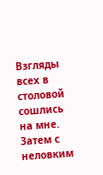Взгляды всех в столовой сошлись на мне. Затем с неловким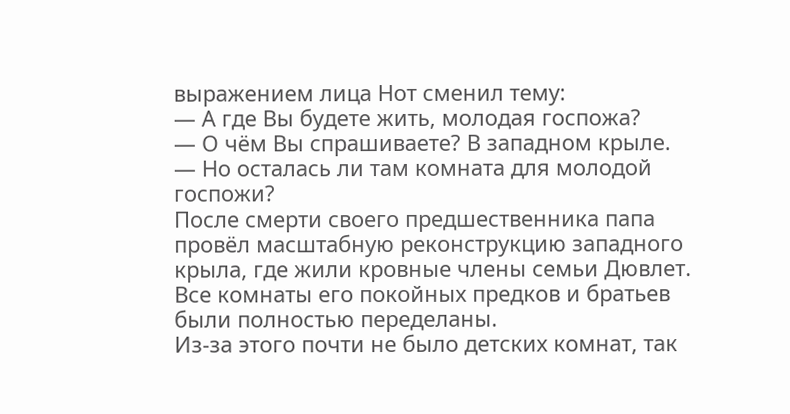выражением лица Нот сменил тему:
— А где Вы будете жить, молодая госпожа?
— О чём Вы спрашиваете? В западном крыле.
— Но осталась ли там комната для молодой госпожи?
После смерти своего предшественника папа провёл масштабную реконструкцию западного крыла, где жили кровные члены семьи Дювлет.
Все комнаты его покойных предков и братьев были полностью переделаны.
Из-за этого почти не было детских комнат, так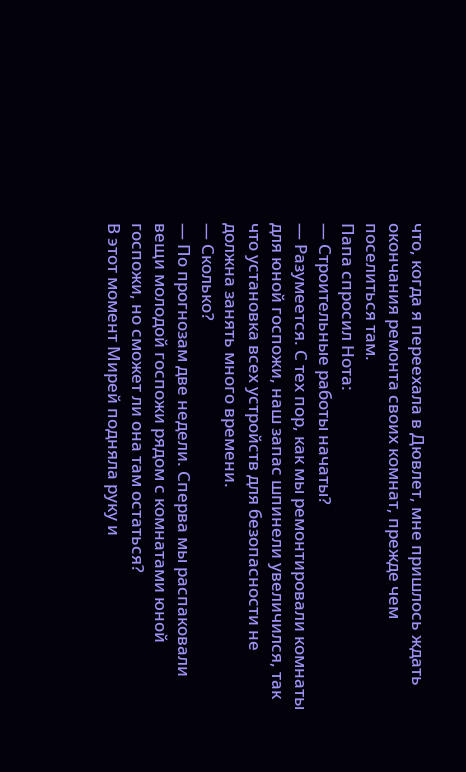что, когда я переехала в Дювлет, мне пришлось ждать окончания ремонта своих комнат, прежде чем поселиться там.
Папа спросил Нота:
— Строительные работы начаты?
— Разумеется. С тех пор, как мы ремонтировали комнаты для юной госпожи, наш запас шпинели увеличился, так что установка всех устройств для безопасности не должна занять много времени.
— Сколько?
— По прогнозам две недели. Сперва мы распаковали вещи молодой госпожи рядом с комнатами юной госпожи, но сможет ли она там остаться?
В этот момент Мирей подняла руку и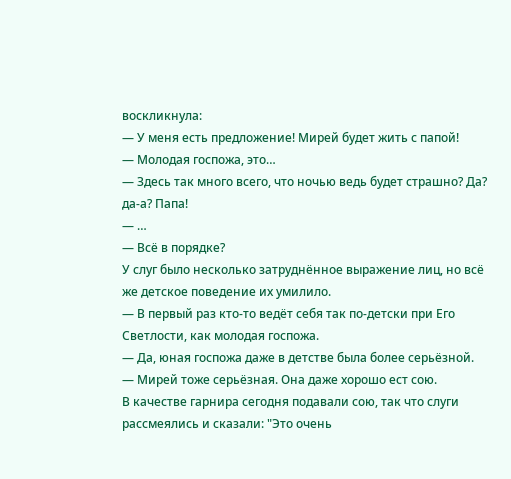воскликнула:
— У меня есть предложение! Мирей будет жить с папой!
— Молодая госпожа, это…
— Здесь так много всего, что ночью ведь будет страшно? Да? да-а? Папа!
— …
— Всё в порядке?
У слуг было несколько затруднённое выражение лиц, но всё же детское поведение их умилило.
— В первый раз кто-то ведёт себя так по-детски при Его Светлости, как молодая госпожа.
— Да, юная госпожа даже в детстве была более серьёзной.
— Мирей тоже серьёзная. Она даже хорошо ест сою.
В качестве гарнира сегодня подавали сою, так что слуги рассмеялись и сказали: "Это очень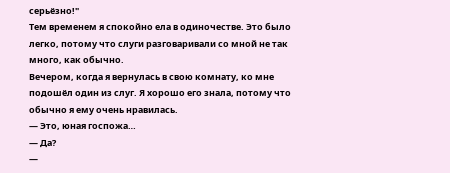серьёзно!"
Тем временем я спокойно ела в одиночестве. Это было легко, потому что слуги разговаривали со мной не так много, как обычно.
Вечером, когда я вернулась в свою комнату, ко мне подошёл один из слуг. Я хорошо его знала, потому что обычно я ему очень нравилась.
— Это, юная госпожа…
— Да?
—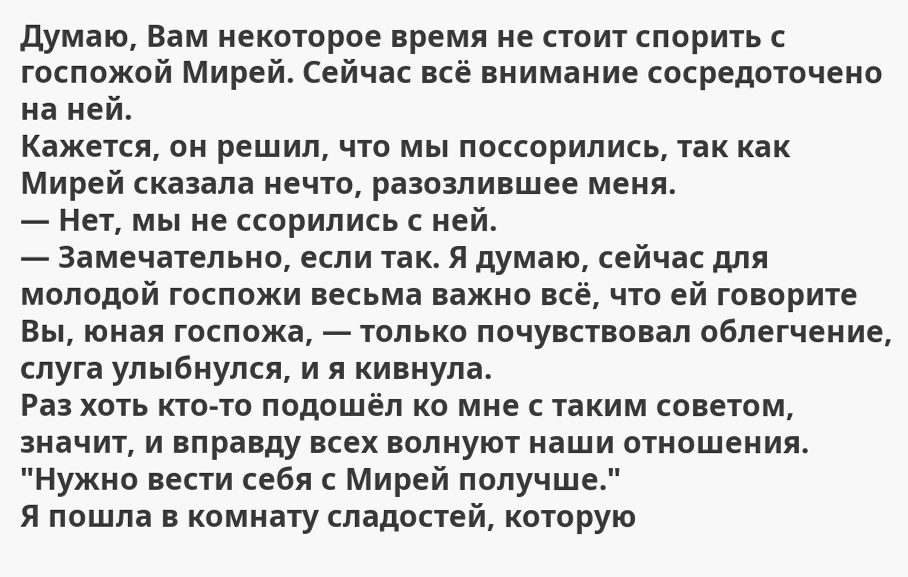Думаю, Вам некоторое время не стоит спорить с госпожой Мирей. Сейчас всё внимание сосредоточено на ней.
Кажется, он решил, что мы поссорились, так как Мирей сказала нечто, разозлившее меня.
— Нет, мы не ссорились с ней.
— Замечательно, если так. Я думаю, сейчас для молодой госпожи весьма важно всё, что ей говорите Вы, юная госпожа, — только почувствовал облегчение, слуга улыбнулся, и я кивнула.
Раз хоть кто-то подошёл ко мне с таким советом, значит, и вправду всех волнуют наши отношения.
"Нужно вести себя с Мирей получше."
Я пошла в комнату сладостей, которую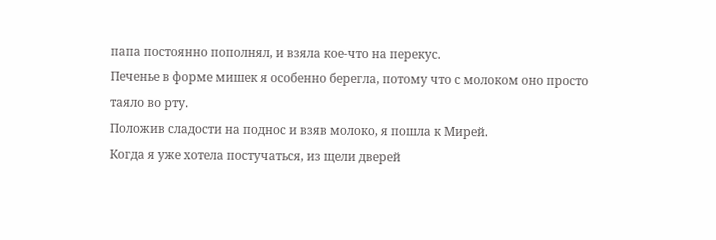папа постоянно пополнял, и взяла кое-что на перекус.
Печенье в форме мишек я особенно берегла, потому что с молоком оно просто таяло во рту.
Положив сладости на поднос и взяв молоко, я пошла к Мирей.
Когда я уже хотела постучаться, из щели дверей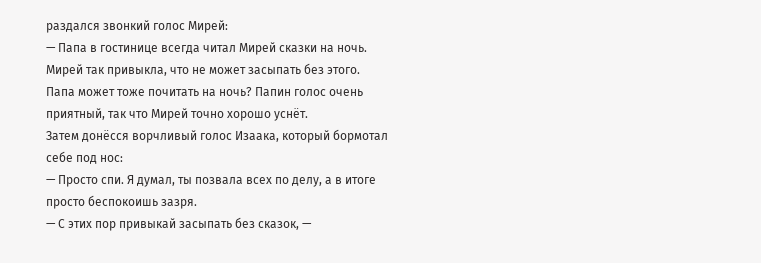раздался звонкий голос Мирей:
— Папа в гостинице всегда читал Мирей сказки на ночь. Мирей так привыкла, что не может засыпать без этого. Папа может тоже почитать на ночь? Папин голос очень приятный, так что Мирей точно хорошо уснёт.
Затем донёсся ворчливый голос Изаака, который бормотал себе под нос:
— Просто спи. Я думал, ты позвала всех по делу, а в итоге просто беспокоишь зазря.
— С этих пор привыкай засыпать без сказок, —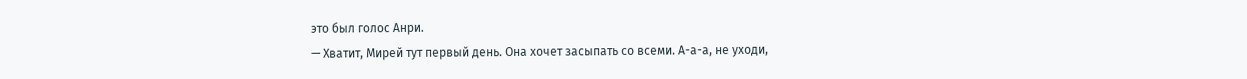это был голос Анри.
— Хватит, Мирей тут первый день. Она хочет засыпать со всеми. А-а-а, не уходи,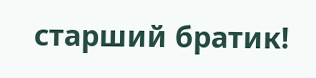старший братик!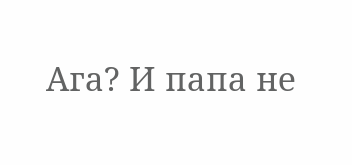Ага? И папа не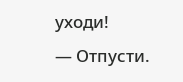уходи!
— Отпусти.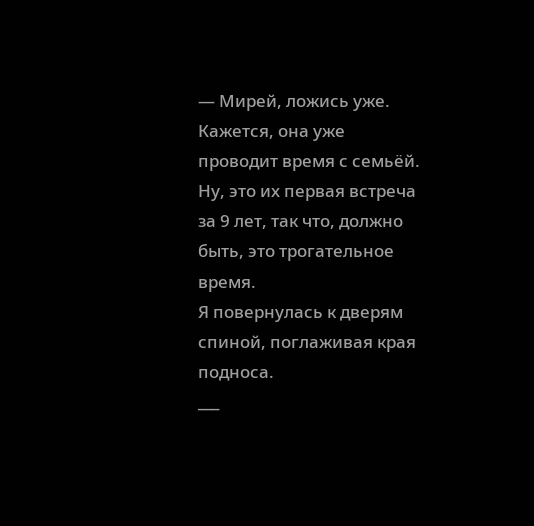— Мирей, ложись уже.
Кажется, она уже проводит время с семьёй.
Ну, это их первая встреча за 9 лет, так что, должно быть, это трогательное время.
Я повернулась к дверям спиной, поглаживая края подноса.
___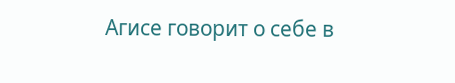Агисе говорит о себе в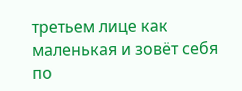третьем лице как маленькая и зовёт себя по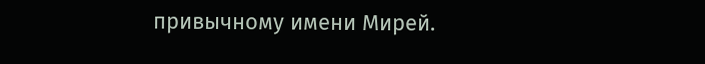привычному имени Мирей.